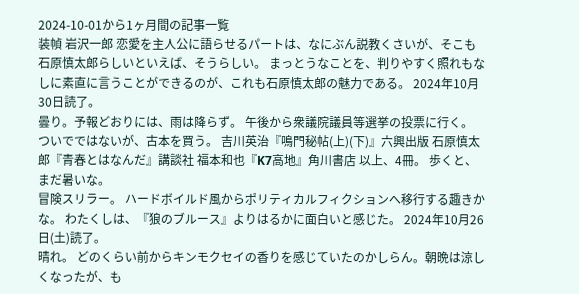2024-10-01から1ヶ月間の記事一覧
装幀 岩沢一郎 恋愛を主人公に語らせるパートは、なにぶん説教くさいが、そこも石原慎太郎らしいといえば、そうらしい。 まっとうなことを、判りやすく照れもなしに素直に言うことができるのが、これも石原慎太郎の魅力である。 2024年10月30日読了。
曇り。予報どおりには、雨は降らず。 午後から衆議院議員等選挙の投票に行く。 ついでではないが、古本を買う。 吉川英治『鳴門秘帖(上)(下)』六興出版 石原慎太郎『青春とはなんだ』講談社 福本和也『K7高地』角川書店 以上、4冊。 歩くと、まだ暑いな。
冒険スリラー。 ハードボイルド風からポリティカルフィクションへ移行する趣きかな。 わたくしは、『狼のブルース』よりはるかに面白いと感じた。 2024年10月26日(土)読了。
晴れ。 どのくらい前からキンモクセイの香りを感じていたのかしらん。朝晩は涼しくなったが、も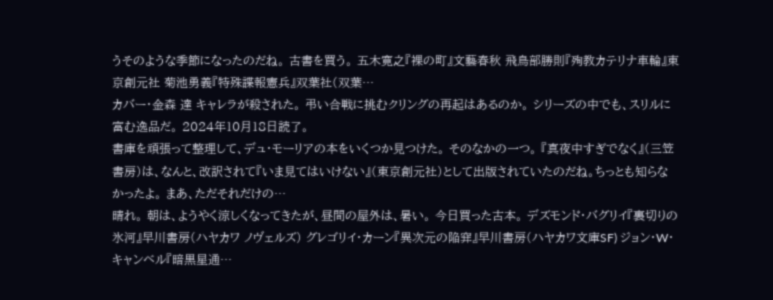うそのような季節になったのだね。 古書を買う。 五木寛之『裸の町』文藝春秋 飛鳥部勝則『殉教カテリナ車輪』東京創元社 菊池勇義『特殊諜報憲兵』双葉社(双葉…
カバー・金森 達 キャレラが殺された。 弔い合戦に挑むクリングの再起はあるのか。 シリーズの中でも、スリルに富む逸品だ。 2024年10月18日読了。
書庫を頑張って整理して、デュ・モーリアの本をいくつか見つけた。 そのなかの一つ。 『真夜中すぎでなく』(三笠書房)は、なんと、改訳されて『いま見てはいけない』(東京創元社)として出版されていたのだね。ちっとも知らなかったよ。 まあ、ただそれだけの…
晴れ。 朝は、ようやく涼しくなってきたが、昼間の屋外は、暑い。 今日買った古本。 デズモンド・バグリイ『裏切りの氷河』早川書房(ハヤカワ ノヴェルズ) グレゴリイ・カーン『異次元の陥穽』早川書房(ハヤカワ文庫SF) ジョン・W・キャンベル『暗黒星通…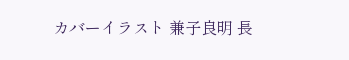カバーイラスト 兼子良明 長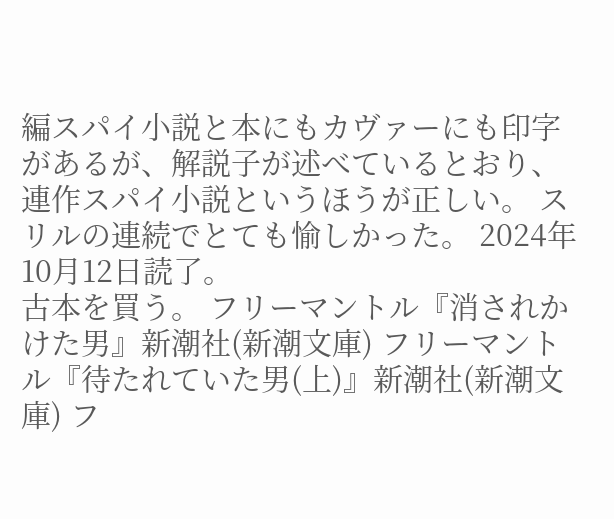編スパイ小説と本にもカヴァーにも印字があるが、解説子が述べているとおり、連作スパイ小説というほうが正しい。 スリルの連続でとても愉しかった。 2024年10月12日読了。
古本を買う。 フリーマントル『消されかけた男』新潮社(新潮文庫) フリーマントル『待たれていた男(上)』新潮社(新潮文庫) フ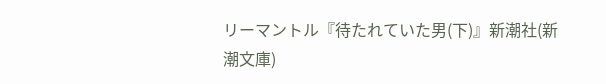リーマントル『待たれていた男(下)』新潮社(新潮文庫)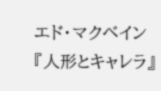エド・マクベイン『人形とキャレラ』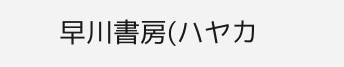早川書房(ハヤカ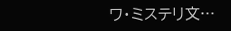ワ・ミステリ文…